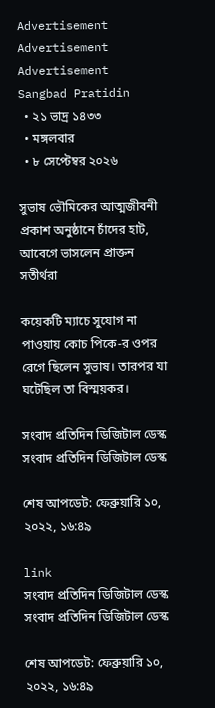Advertisement
Advertisement
Advertisement
Sangbad Pratidin
  • ২১ ভাদ্র ১৪৩৩
  • মঙ্গলবার
  • ৮ সেপ্টেম্বর ২০২৬

সুভাষ ভৌমিকের আত্মজীবনী প্রকাশ অনুষ্ঠানে চাঁদের হাট, আবেগে ভাসলেন প্রাক্তন সতীর্থরা

কয়েকটি ম্যাচে সুযোগ না পাওয়ায় কোচ পিকে-র ওপর রেগে ছিলেন সুভাষ। তারপর যা ঘটেছিল তা বিস্ময়কর।

সংবাদ প্রতিদিন ডিজিটাল ডেস্ক
সংবাদ প্রতিদিন ডিজিটাল ডেস্ক

শেষ আপডেট: ফেব্রুয়ারি ১০, ২০২২, ১৬:৪৯

link
সংবাদ প্রতিদিন ডিজিটাল ডেস্ক
সংবাদ প্রতিদিন ডিজিটাল ডেস্ক

শেষ আপডেট: ফেব্রুয়ারি ১০, ২০২২, ১৬:৪৯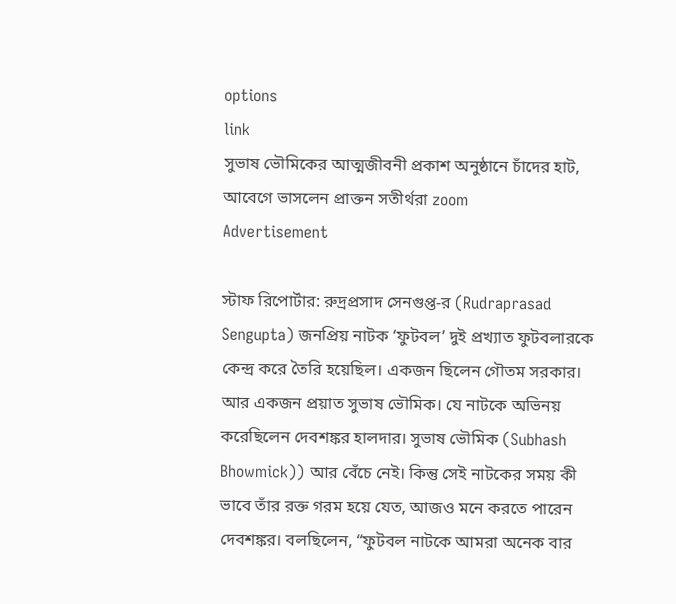options
link
সুভাষ ভৌমিকের আত্মজীবনী প্রকাশ অনুষ্ঠানে চাঁদের হাট, আবেগে ভাসলেন প্রাক্তন সতীর্থরা zoom
Advertisement

স্টাফ রিপোর্টার: রুদ্রপ্রসাদ সেনগুপ্ত-র (Rudraprasad Sengupta) জনপ্রিয় নাটক ‘ফুটবল’ দুই প্রখ্যাত ফুটবলারকে কেন্দ্র করে তৈরি হয়েছিল। একজন ছিলেন গৌতম সরকার। আর একজন প্রয়াত সুভাষ ভৌমিক। যে নাটকে অভিনয় করেছিলেন দেবশঙ্কর হালদার। সুভাষ ভৌমিক (Subhash Bhowmick)) আর বেঁচে নেই। কিন্তু সেই নাটকের সময় কী ভাবে তাঁর রক্ত গরম হয়ে যেত, আজও মনে করতে পারেন দেবশঙ্কর। বলছিলেন, “ফুটবল নাটকে আমরা অনেক বার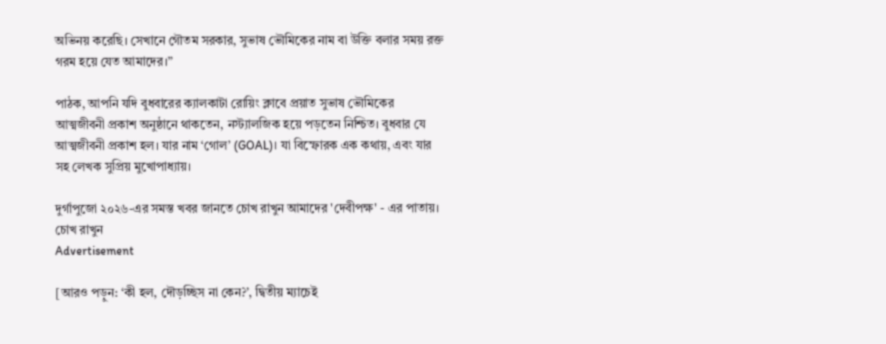অভিনয় করেছি। সেখানে গৌতম সরকার, সুভাষ ভৌমিকের নাম বা উক্তি বলার সময় রক্ত গরম হয়ে যেত আমাদের।”

পাঠক, আপনি যদি বুধবারের ক্যালকাটা রোয়িং ক্লাবে প্রয়াত সুভাষ ভৌমিকের আত্মজীবনী প্রকাশ অনুষ্ঠানে থাকতেন, নস্ট্যালজিক হয়ে পড়তেন নিশ্চিত। বুধবার যে আত্মজীবনী প্রকাশ হল। যার নাম ‘গোল’ (GOAL)। যা বিস্ফোরক এক কথায়, এবং যার সহ লেখক সুপ্রিয় মুখোপাধ্যায়।

দুর্গাপুজো ২০২৬-এর সমস্ত খবর জানতে চোখ রাখুন আমাদের 'দেবীপক্ষ' - এর পাতায়।
চোখ রাখুন
Advertisement

[আরও পড়ুন: ‘কী হল, দৌড়চ্ছিস না কেন?’, দ্বিতীয় ম্যাচেই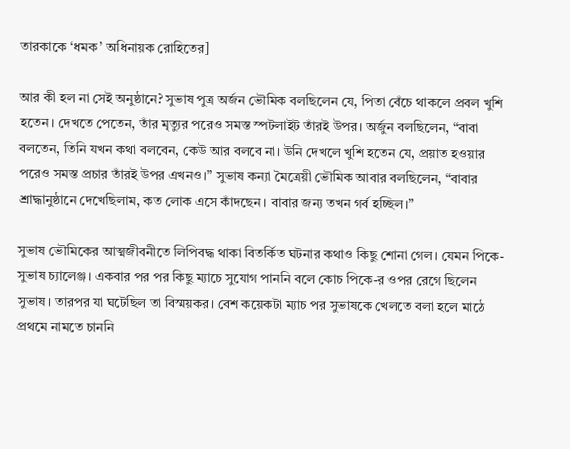তারকাকে ‘ধমক’ অধিনায়ক রোহিতের]

আর কী হল না সেই অনুষ্ঠানে? সুভাষ পুত্র অর্জন ভৌমিক বলছিলেন যে, পিতা বেঁচে থাকলে প্রবল খুশি হতেন। দেখতে পেতেন, তাঁর মৃত্যুর পরেও সমস্ত স্পটলাইট তাঁরই উপর। অর্জুন বলছিলেন, “বাবা বলতেন, তিনি যখন কথা বলবেন, কেউ আর বলবে না। উনি দেখলে খুশি হতেন যে, প্রয়াত হওয়ার পরেও সমস্ত প্রচার তাঁরই উপর এখনও।” সুভাষ কন্যা মৈত্রেয়ী ভৌমিক আবার বলছিলেন, “বাবার শ্রাদ্ধানুষ্ঠানে দেখেছিলাম, কত লোক এসে কাঁদছেন। বাবার জন্য তখন গর্ব হচ্ছিল।”

সুভাষ ভৌমিকের আত্মজীবনীতে লিপিবদ্ধ থাকা বিতর্কিত ঘটনার কথাও কিছু শোনা গেল। যেমন পিকে-সুভাষ চ্যালেঞ্জ। একবার পর পর কিছু ম্যাচে সুযোগ পাননি বলে কোচ পিকে-র ওপর রেগে ছিলেন সুভাষ। তারপর যা ঘটেছিল তা বিস্ময়কর। বেশ কয়েকটা ম্যাচ পর সুভাষকে খেলতে বলা হলে মাঠে প্রথমে নামতে চাননি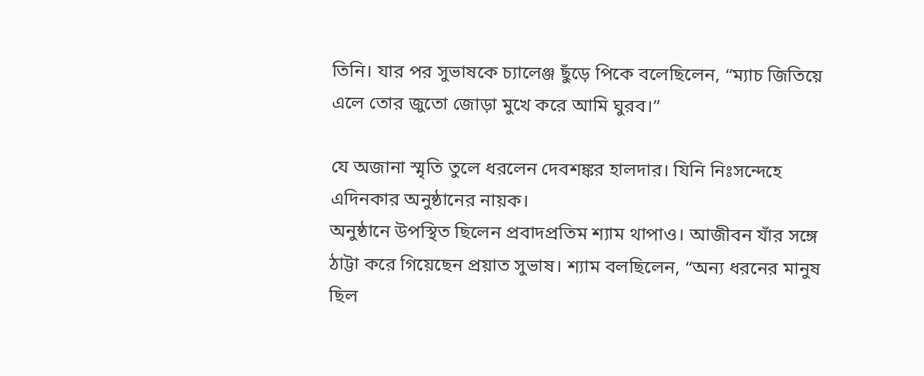তিনি। যার পর সুভাষকে চ্যালেঞ্জ ছুঁড়ে পিকে বলেছিলেন, “ম্যাচ জিতিয়ে এলে তোর জুতো জোড়া মুখে করে আমি ঘুরব।”

যে অজানা স্মৃতি তুলে ধরলেন দেবশঙ্কর হালদার। যিনি নিঃসন্দেহে এদিনকার অনুষ্ঠানের নায়ক।
অনুষ্ঠানে উপস্থিত ছিলেন প্রবাদপ্রতিম শ্যাম থাপাও। আজীবন যাঁর সঙ্গে ঠাট্টা করে গিয়েছেন প্রয়াত সুভাষ। শ্যাম বলছিলেন, “অন্য ধরনের মানুষ ছিল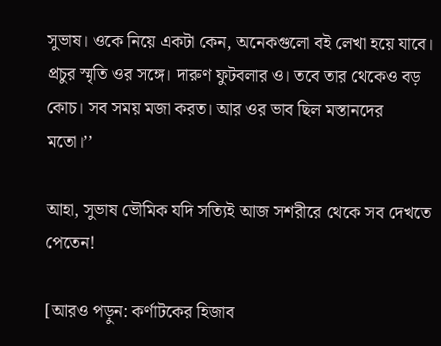সুভাষ। ওকে নিয়ে একটা কেন, অনেকগুলো বই লেখা হয়ে যাবে। প্রচুর স্মৃতি ওর সঙ্গে। দারুণ ফুটবলার ও। তবে তার থেকেও বড় কোচ। সব সময় মজা করত। আর ওর ভাব ছিল মস্তানদের মতো।’’

আহা, সুভাষ ভৌমিক যদি সত্যিই আজ সশরীরে থেকে সব দেখতে পেতেন!

[আরও পড়ুন: কর্ণাটকের হিজাব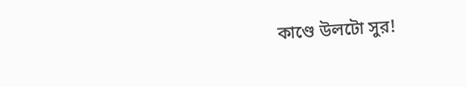কাণ্ডে উলটো সুর!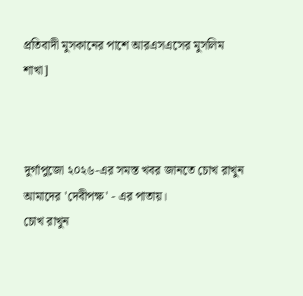প্রতিবাদী মুসকানের পাশে আরএসএসের মুসলিম শাখা]



দুর্গাপুজো ২০২৬-এর সমস্ত খবর জানতে চোখ রাখুন আমাদের 'দেবীপক্ষ' - এর পাতায়।
চোখ রাখুন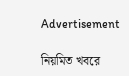Advertisement

নিয়মিত খবরে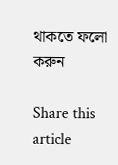থাকতে ফলো করুন

Share this article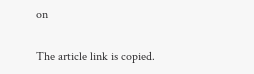on

The article link is copied.